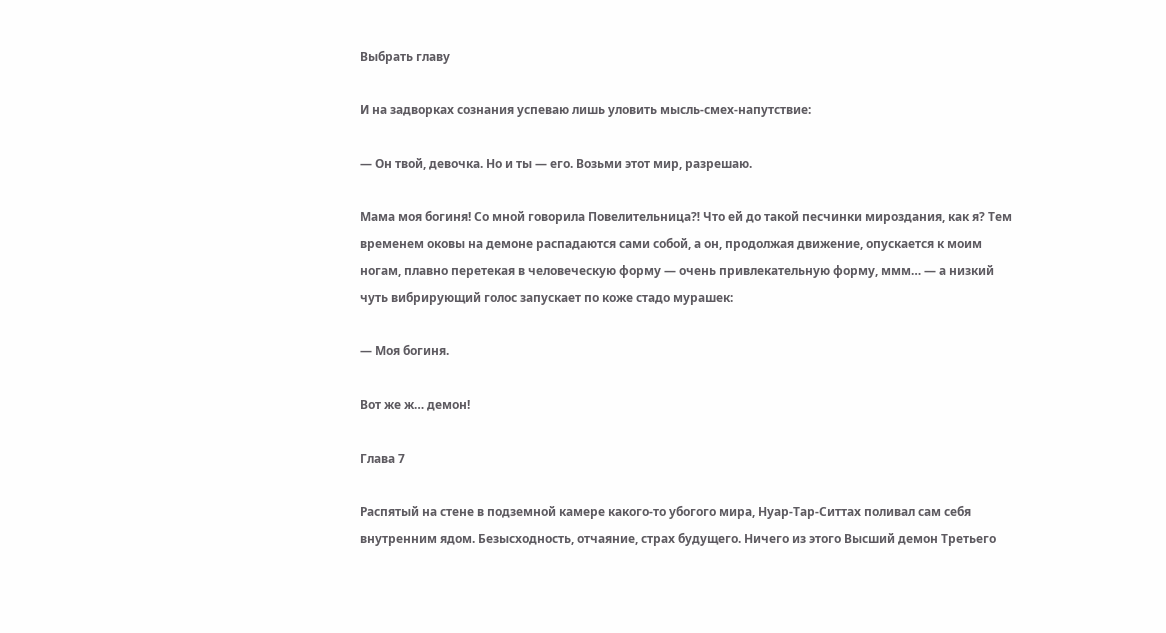Выбрать главу

И на задворках сознания успеваю лишь уловить мысль-смех-напутствие:

— Он твой, девочка. Но и ты — его. Возьми этот мир, разрешаю.

Мама моя богиня! Со мной говорила Повелительница⁈ Что ей до такой песчинки мироздания, как я? Тем временем оковы на демоне распадаются сами собой, а он, продолжая движение, опускается к моим ногам, плавно перетекая в человеческую форму — очень привлекательную форму, ммм… — а низкий чуть вибрирующий голос запускает по коже стадо мурашек:

— Моя богиня.

Вот же ж… демон!

Глава 7

Распятый на стене в подземной камере какого-то убогого мира, Нуар-Тар-Ситтах поливал сам себя внутренним ядом. Безысходность, отчаяние, страх будущего. Ничего из этого Высший демон Третьего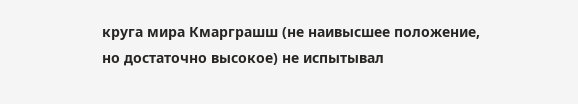круга мира Кмарграшш (не наивысшее положение, но достаточно высокое) не испытывал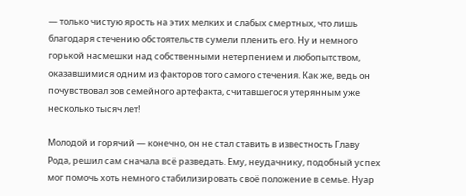— только чистую ярость на этих мелких и слабых смертных, что лишь благодаря стечению обстоятельств сумели пленить его. Ну и немного горькой насмешки над собственными нетерпением и любопытством, оказавшимися одним из факторов того самого стечения. Как же, ведь он почувствовал зов семейного артефакта, считавшегося утерянным уже несколько тысяч лет!

Молодой и горячий — конечно, он не стал ставить в известность Главу Рода, решил сам сначала всё разведать. Ему, неудачнику, подобный успех мог помочь хоть немного стабилизировать своё положение в семье. Нуар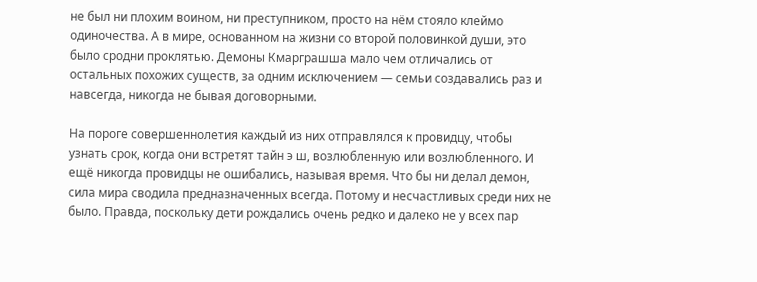не был ни плохим воином, ни преступником, просто на нём стояло клеймо одиночества. А в мире, основанном на жизни со второй половинкой души, это было сродни проклятью. Демоны Кмарграшша мало чем отличались от остальных похожих существ, за одним исключением — семьи создавались раз и навсегда, никогда не бывая договорными.

На пороге совершеннолетия каждый из них отправлялся к провидцу, чтобы узнать срок, когда они встретят тайн э ш, возлюбленную или возлюбленного. И ещё никогда провидцы не ошибались, называя время. Что бы ни делал демон, сила мира сводила предназначенных всегда. Потому и несчастливых среди них не было. Правда, поскольку дети рождались очень редко и далеко не у всех пар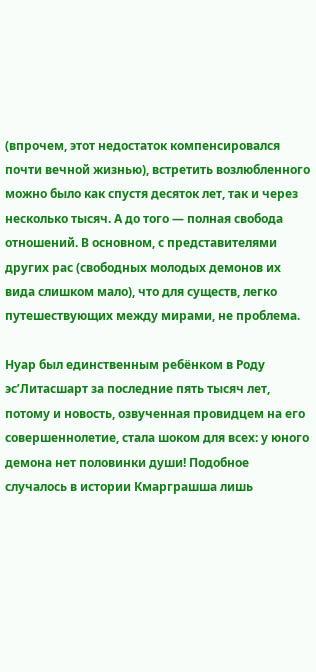(впрочем, этот недостаток компенсировался почти вечной жизнью), встретить возлюбленного можно было как спустя десяток лет, так и через несколько тысяч. А до того — полная свобода отношений. В основном, с представителями других рас (свободных молодых демонов их вида слишком мало), что для существ, легко путешествующих между мирами, не проблема.

Нуар был единственным ребёнком в Роду эс’Литасшарт за последние пять тысяч лет, потому и новость, озвученная провидцем на его совершеннолетие, стала шоком для всех: у юного демона нет половинки души! Подобное случалось в истории Кмарграшша лишь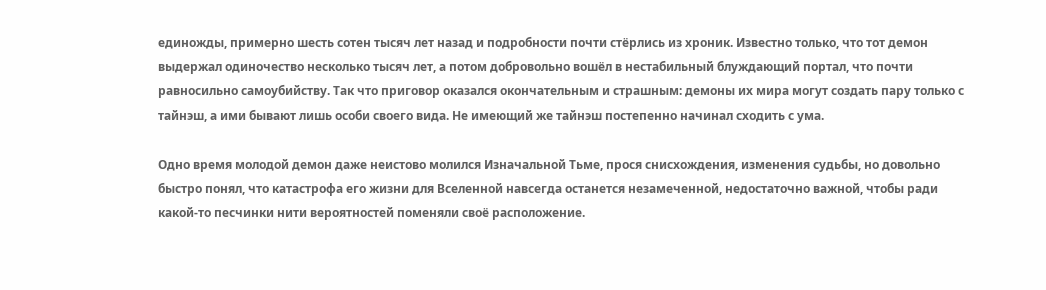единожды, примерно шесть сотен тысяч лет назад и подробности почти стёрлись из хроник. Известно только, что тот демон выдержал одиночество несколько тысяч лет, а потом добровольно вошёл в нестабильный блуждающий портал, что почти равносильно самоубийству. Так что приговор оказался окончательным и страшным: демоны их мира могут создать пару только с тайнэш, а ими бывают лишь особи своего вида. Не имеющий же тайнэш постепенно начинал сходить с ума.

Одно время молодой демон даже неистово молился Изначальной Тьме, прося снисхождения, изменения судьбы, но довольно быстро понял, что катастрофа его жизни для Вселенной навсегда останется незамеченной, недостаточно важной, чтобы ради какой-то песчинки нити вероятностей поменяли своё расположение.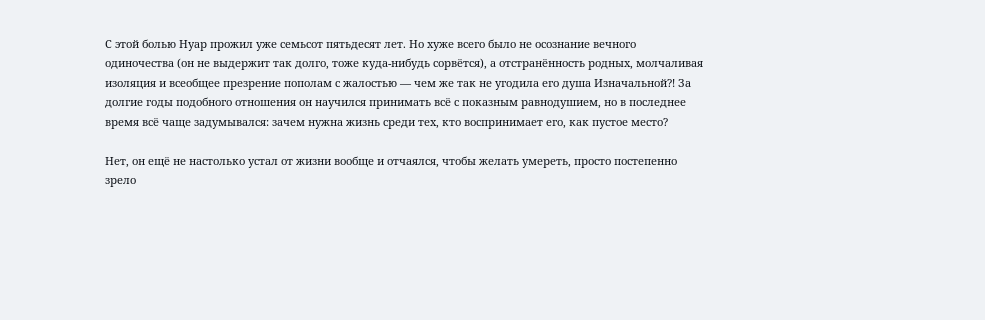С этой болью Нуар прожил уже семьсот пятьдесят лет. Но хуже всего было не осознание вечного одиночества (он не выдержит так долго, тоже куда-нибудь сорвётся), а отстранённость родных, молчаливая изоляция и всеобщее презрение пополам с жалостью — чем же так не угодила его душа Изначальной⁈ За долгие годы подобного отношения он научился принимать всё с показным равнодушием, но в последнее время всё чаще задумывался: зачем нужна жизнь среди тех, кто воспринимает его, как пустое место?

Нет, он ещё не настолько устал от жизни вообще и отчаялся, чтобы желать умереть, просто постепенно зрело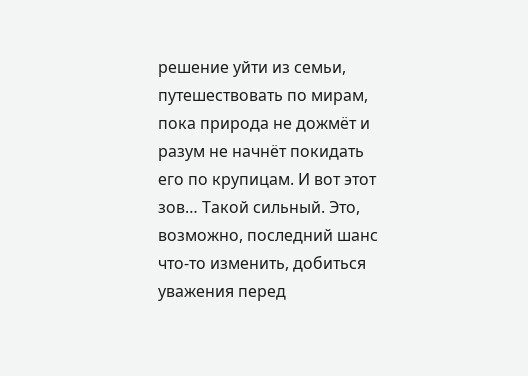решение уйти из семьи, путешествовать по мирам, пока природа не дожмёт и разум не начнёт покидать его по крупицам. И вот этот зов… Такой сильный. Это, возможно, последний шанс что-то изменить, добиться уважения перед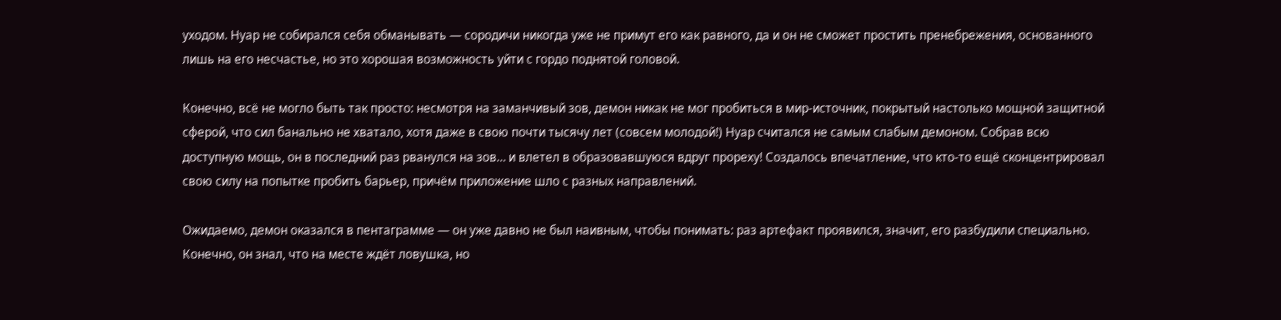уходом. Нуар не собирался себя обманывать — сородичи никогда уже не примут его как равного, да и он не сможет простить пренебрежения, основанного лишь на его несчастье, но это хорошая возможность уйти с гордо поднятой головой.

Конечно, всё не могло быть так просто: несмотря на заманчивый зов, демон никак не мог пробиться в мир-источник, покрытый настолько мощной защитной сферой, что сил банально не хватало, хотя даже в свою почти тысячу лет (совсем молодой!) Нуар считался не самым слабым демоном. Собрав всю доступную мощь, он в последний раз рванулся на зов… и влетел в образовавшуюся вдруг прореху! Создалось впечатление, что кто-то ещё сконцентрировал свою силу на попытке пробить барьер, причём приложение шло с разных направлений.

Ожидаемо, демон оказался в пентаграмме — он уже давно не был наивным, чтобы понимать: раз артефакт проявился, значит, его разбудили специально. Конечно, он знал, что на месте ждёт ловушка, но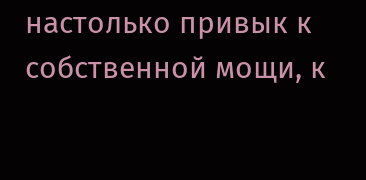настолько привык к собственной мощи, к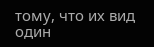тому, что их вид один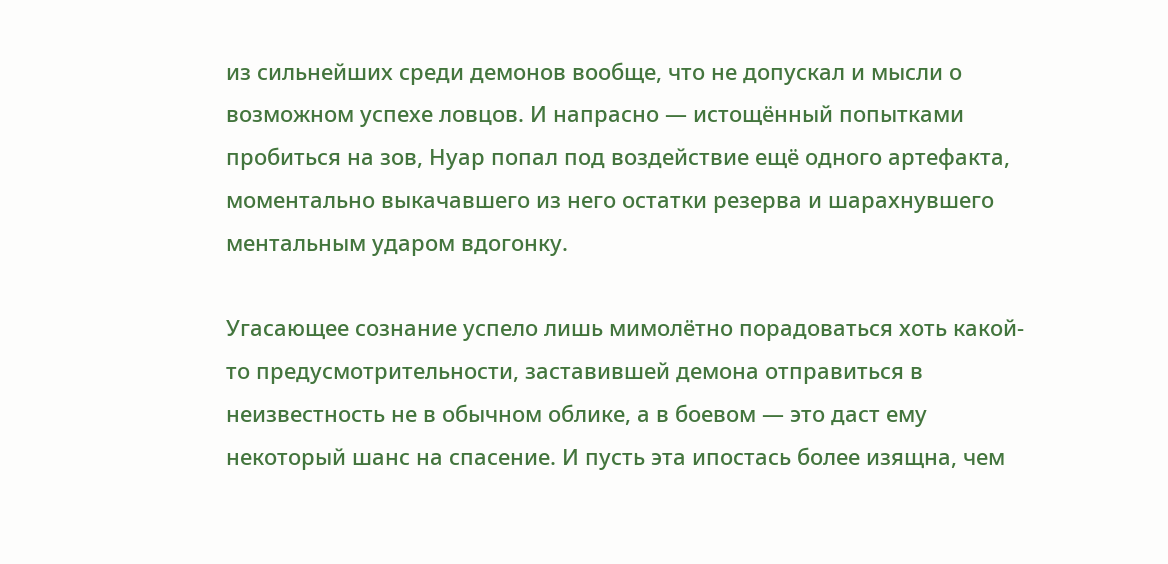из сильнейших среди демонов вообще, что не допускал и мысли о возможном успехе ловцов. И напрасно — истощённый попытками пробиться на зов, Нуар попал под воздействие ещё одного артефакта, моментально выкачавшего из него остатки резерва и шарахнувшего ментальным ударом вдогонку.

Угасающее сознание успело лишь мимолётно порадоваться хоть какой-то предусмотрительности, заставившей демона отправиться в неизвестность не в обычном облике, а в боевом — это даст ему некоторый шанс на спасение. И пусть эта ипостась более изящна, чем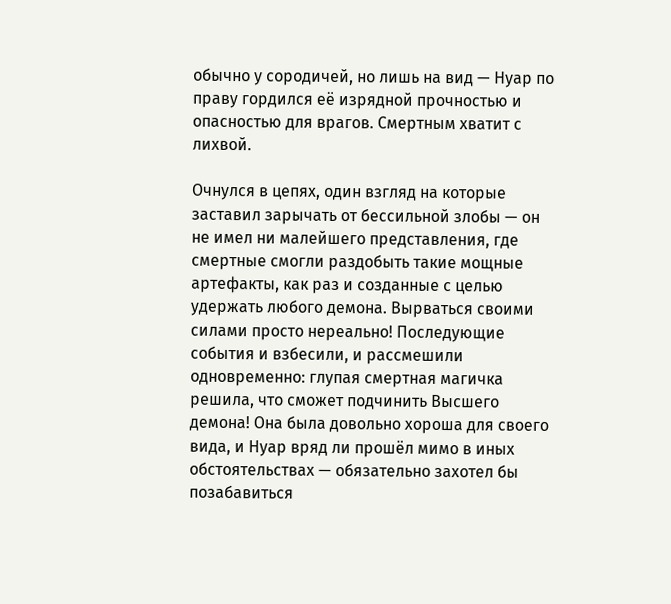обычно у сородичей, но лишь на вид — Нуар по праву гордился её изрядной прочностью и опасностью для врагов. Смертным хватит с лихвой.

Очнулся в цепях, один взгляд на которые заставил зарычать от бессильной злобы — он не имел ни малейшего представления, где смертные смогли раздобыть такие мощные артефакты, как раз и созданные с целью удержать любого демона. Вырваться своими силами просто нереально! Последующие события и взбесили, и рассмешили одновременно: глупая смертная магичка решила, что сможет подчинить Высшего демона! Она была довольно хороша для своего вида, и Нуар вряд ли прошёл мимо в иных обстоятельствах — обязательно захотел бы позабавиться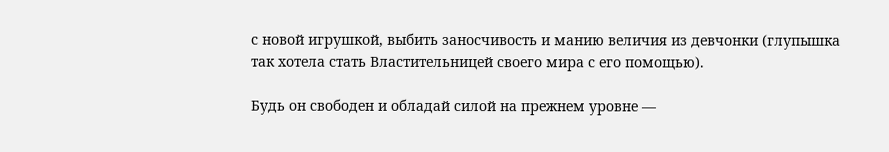с новой игрушкой, выбить заносчивость и манию величия из девчонки (глупышка так хотела стать Властительницей своего мира с его помощью).

Будь он свободен и обладай силой на прежнем уровне —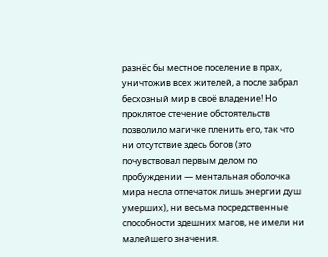разнёс бы местное поселение в прах, уничтожив всех жителей, а после забрал бесхозный мир в своё владение! Но проклятое стечение обстоятельств позволило магичке пленить его, так что ни отсутствие здесь богов (это почувствовал первым делом по пробуждении — ментальная оболочка мира несла отпечаток лишь энергии душ умерших), ни весьма посредственные способности здешних магов, не имели ни малейшего значения.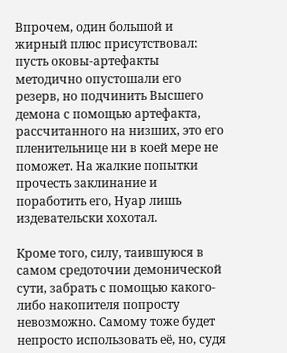Впрочем, один большой и жирный плюс присутствовал: пусть оковы-артефакты методично опустошали его резерв, но подчинить Высшего демона с помощью артефакта, рассчитанного на низших, это его пленительнице ни в коей мере не поможет. На жалкие попытки прочесть заклинание и поработить его, Нуар лишь издевательски хохотал.

Кроме того, силу, таившуюся в самом средоточии демонической сути, забрать с помощью какого-либо накопителя попросту невозможно. Самому тоже будет непросто использовать её, но, судя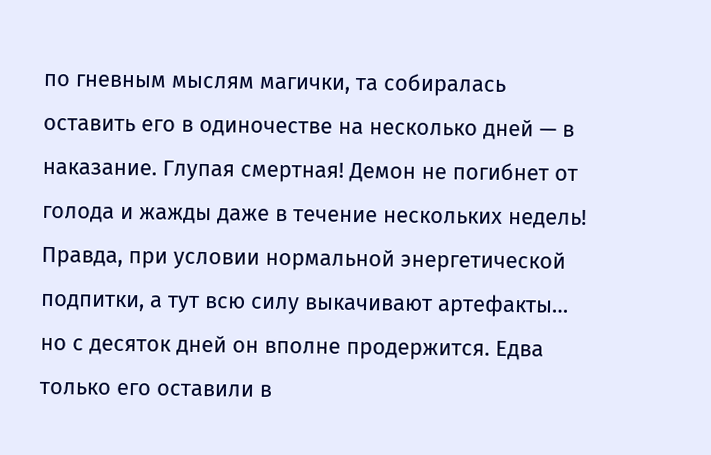по гневным мыслям магички, та собиралась оставить его в одиночестве на несколько дней — в наказание. Глупая смертная! Демон не погибнет от голода и жажды даже в течение нескольких недель! Правда, при условии нормальной энергетической подпитки, а тут всю силу выкачивают артефакты… но с десяток дней он вполне продержится. Едва только его оставили в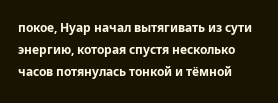покое, Нуар начал вытягивать из сути энергию, которая спустя несколько часов потянулась тонкой и тёмной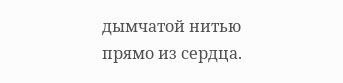дымчатой нитью прямо из сердца.